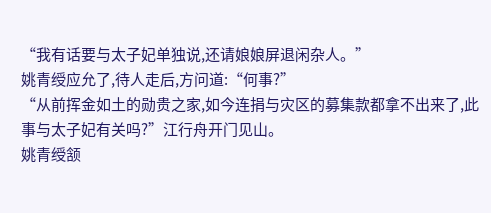“我有话要与太子妃单独说,还请娘娘屏退闲杂人。”
姚青绶应允了,待人走后,方问道:“何事?”
“从前挥金如土的勋贵之家,如今连捐与灾区的募集款都拿不出来了,此事与太子妃有关吗?”江行舟开门见山。
姚青绶颔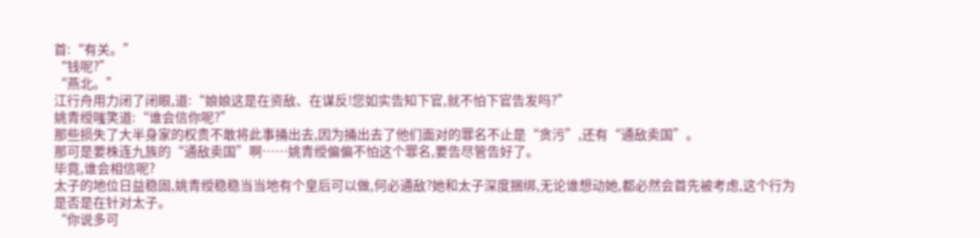首:“有关。”
“钱呢?”
“燕北。”
江行舟用力闭了闭眼,道:“娘娘这是在资敌、在谋反!您如实告知下官,就不怕下官告发吗?”
姚青绶嗤笑道:“谁会信你呢?”
那些损失了大半身家的权贵不敢将此事捅出去,因为捅出去了他们面对的罪名不止是“贪污”,还有“通敌卖国”。
那可是要株连九族的“通敌卖国”啊……姚青绶偏偏不怕这个罪名,要告尽管告好了。
毕竟,谁会相信呢?
太子的地位日益稳固,姚青绶稳稳当当地有个皇后可以做,何必通敌?她和太子深度捆绑,无论谁想动她,都必然会首先被考虑,这个行为是否是在针对太子。
“你说多可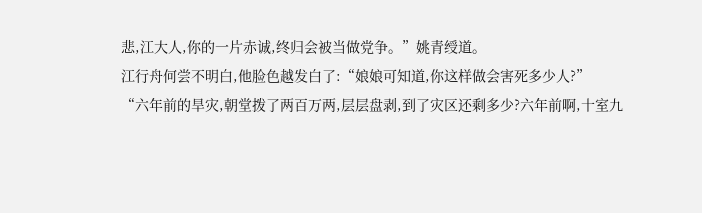悲,江大人,你的一片赤诚,终归会被当做党争。”姚青绶道。
江行舟何尝不明白,他脸色越发白了:“娘娘可知道,你这样做会害死多少人?”
“六年前的旱灾,朝堂拨了两百万两,层层盘剥,到了灾区还剩多少?六年前啊,十室九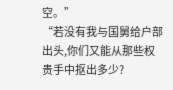空。”
“若没有我与国舅给户部出头,你们又能从那些权贵手中抠出多少?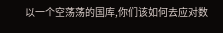以一个空荡荡的国库,你们该如何去应对数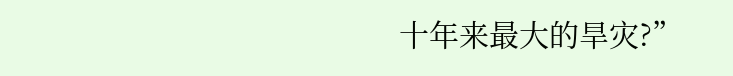十年来最大的旱灾?”